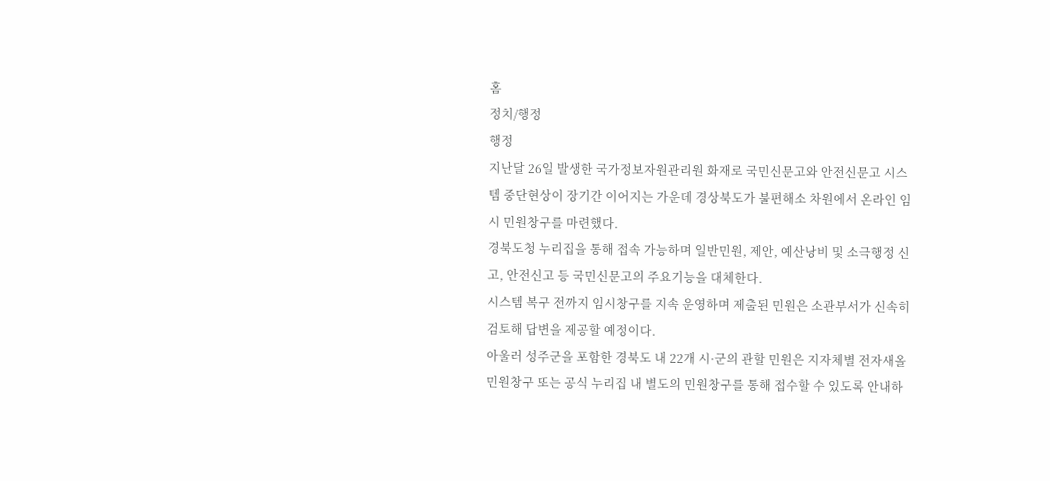홈
정치/행정
행정
지난달 26일 발생한 국가정보자원관리원 화재로 국민신문고와 안전신문고 시스템 중단현상이 장기간 이어지는 가운데 경상북도가 불편해소 차원에서 온라인 임시 민원창구를 마련했다.
경북도청 누리집을 통해 접속 가능하며 일반민원, 제안, 예산낭비 및 소극행정 신고, 안전신고 등 국민신문고의 주요기능을 대체한다.
시스템 복구 전까지 임시창구를 지속 운영하며 제출된 민원은 소관부서가 신속히 검토해 답변을 제공할 예정이다.
아울러 성주군을 포함한 경북도 내 22개 시·군의 관할 민원은 지자체별 전자새올민원창구 또는 공식 누리집 내 별도의 민원창구를 통해 접수할 수 있도록 안내하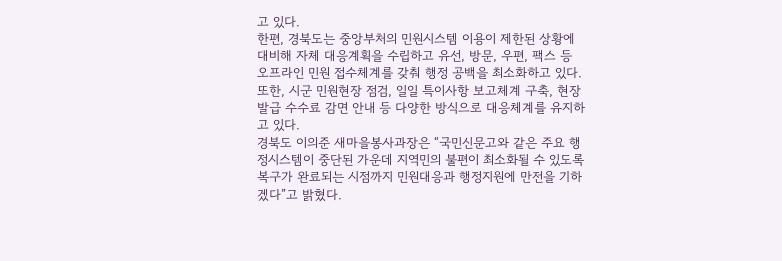고 있다.
한편, 경북도는 중앙부처의 민원시스템 이용이 제한된 상황에 대비해 자체 대응계획을 수립하고 유선, 방문, 우편, 팩스 등 오프라인 민원 접수체계를 갖춰 행정 공백을 최소화하고 있다.
또한, 시군 민원현장 점검, 일일 특이사항 보고체계 구축, 현장 발급 수수료 감면 안내 등 다양한 방식으로 대응체계를 유지하고 있다.
경북도 이의준 새마을봉사과장은 “국민신문고와 같은 주요 행정시스템이 중단된 가운데 지역민의 불편이 최소화될 수 있도록 복구가 완료되는 시점까지 민원대응과 행정지원에 만전을 기하겠다”고 밝혔다.